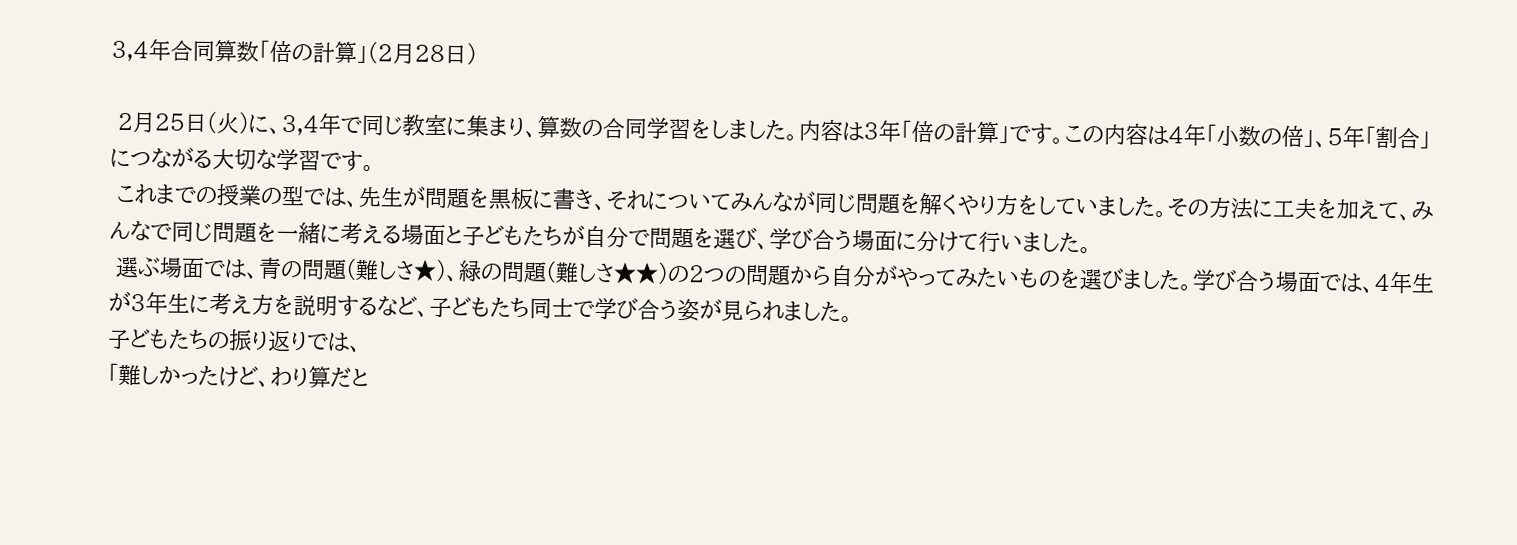3,4年合同算数「倍の計算」(2月28日)

 2月25日(火)に、3,4年で同じ教室に集まり、算数の合同学習をしました。内容は3年「倍の計算」です。この内容は4年「小数の倍」、5年「割合」につながる大切な学習です。
 これまでの授業の型では、先生が問題を黒板に書き、それについてみんなが同じ問題を解くやり方をしていました。その方法に工夫を加えて、みんなで同じ問題を一緒に考える場面と子どもたちが自分で問題を選び、学び合う場面に分けて行いました。
 選ぶ場面では、青の問題(難しさ★)、緑の問題(難しさ★★)の2つの問題から自分がやってみたいものを選びました。学び合う場面では、4年生が3年生に考え方を説明するなど、子どもたち同士で学び合う姿が見られました。
子どもたちの振り返りでは、
「難しかったけど、わり算だと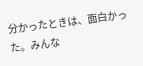分かったときは、面白かった。みんな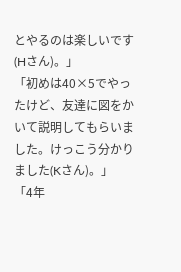とやるのは楽しいです(Hさん)。」
「初めは40×5でやったけど、友達に図をかいて説明してもらいました。けっこう分かりました(Kさん)。」
「4年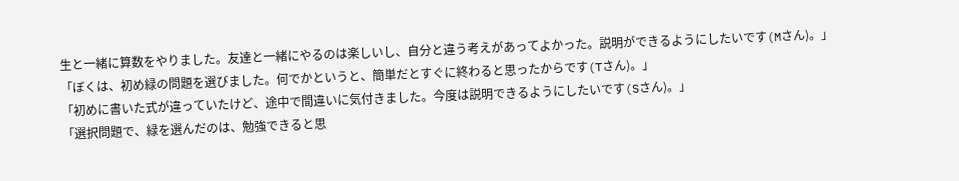生と一緒に算数をやりました。友達と一緒にやるのは楽しいし、自分と違う考えがあってよかった。説明ができるようにしたいです(Mさん)。」
「ぼくは、初め緑の問題を選びました。何でかというと、簡単だとすぐに終わると思ったからです(Tさん)。」
「初めに書いた式が違っていたけど、途中で間違いに気付きました。今度は説明できるようにしたいです(Sさん)。」
「選択問題で、緑を選んだのは、勉強できると思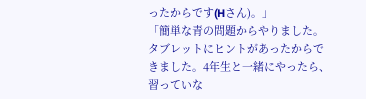ったからです(Hさん)。」
「簡単な青の問題からやりました。タブレットにヒントがあったからできました。4年生と一緒にやったら、習っていな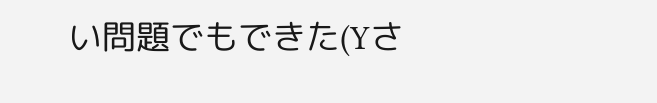い問題でもできた(Yさ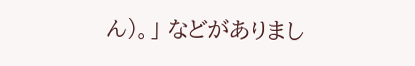ん)。」 などがありまし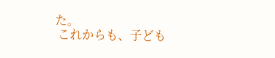た。
 これからも、子ども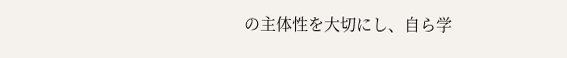の主体性を大切にし、自ら学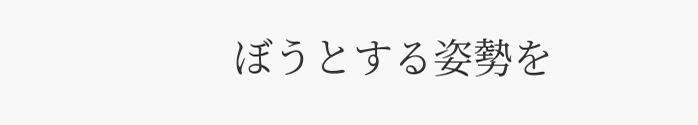ぼうとする姿勢を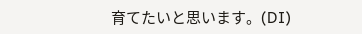育てたいと思います。(DI)